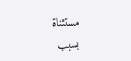مستثناة بسبب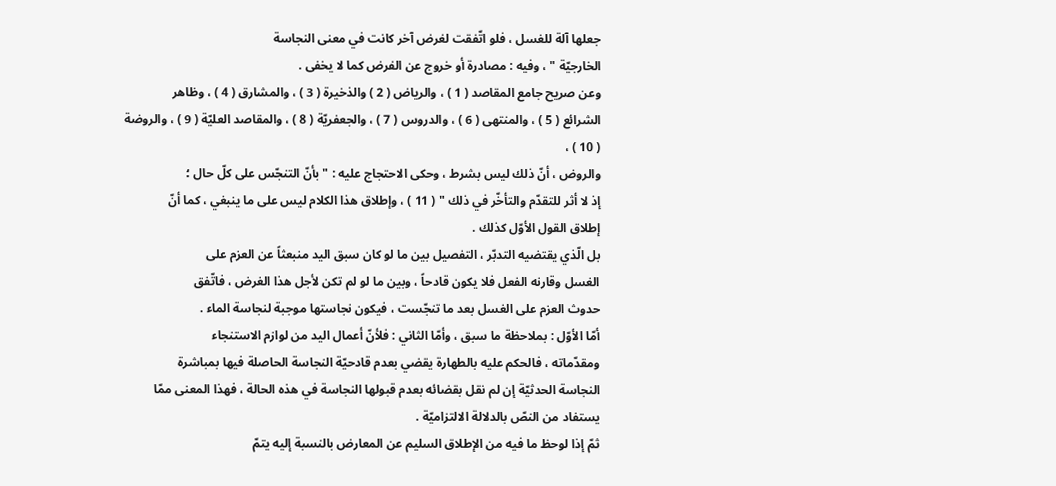جعلها آلة للغسل ، فلو اتّفقت لغرض آخر كانت في معنى النجاسة
الخارجيّة " ، وفيه : مصادرة أو خروج عن الفرض كما لا يخفى .
وعن صريح جامع المقاصد ( 1 ) ، والرياض ( 2 ) والذخيرة ( 3 ) ، والمشارق ( 4 ) ، وظاهر
الشرائع ( 5 ) ، والمنتهى ( 6 ) ، والدروس ( 7 ) ، والجعفريّة ( 8 ) ، والمقاصد العليّة ( 9 ) ، والروضة ( 10 ) ،
والروض ، أنّ ذلك ليس بشرط ، وحكى الاحتجاج عليه : " بأنّ التنجّس على كلّ حال ؛
إذ لا أثر للتقدّم والتأخّر في ذلك " ( 11 ) ، وإطلاق هذا الكلام ليس على ما ينبغي ، كما أنّ
إطلاق القول الأوّل كذلك .
بل الّذي يقتضيه التدبّر ، التفصيل بين ما لو كان سبق اليد منبعثاً عن العزم على
الغسل وقارنه الفعل فلا يكون قادحاً ، وبين ما لو لم تكن لأجل هذا الغرض ، فاتّفق
حدوث العزم على الغسل بعد ما تنجّست ، فيكون نجاستها موجبة لنجاسة الماء .
أمّا الأوّل : بملاحظة ما سبق ، وأمّا الثاني : فلأنّ أعمال اليد من لوازم الاستنجاء
ومقدّماته ، فالحكم عليه بالطهارة يقضي بعدم قادحيّة النجاسة الحاصلة فيها بمباشرة
النجاسة الحدثيّة إن لم نقل بقضائه بعدم قبولها النجاسة في هذه الحالة ، فهذا المعنى ممّا
يستفاد من النصّ بالدلالة الالتزاميّة .
ثمّ إذا لوحظ ما فيه من الإطلاق السليم عن المعارض بالنسبة إليه يتمّ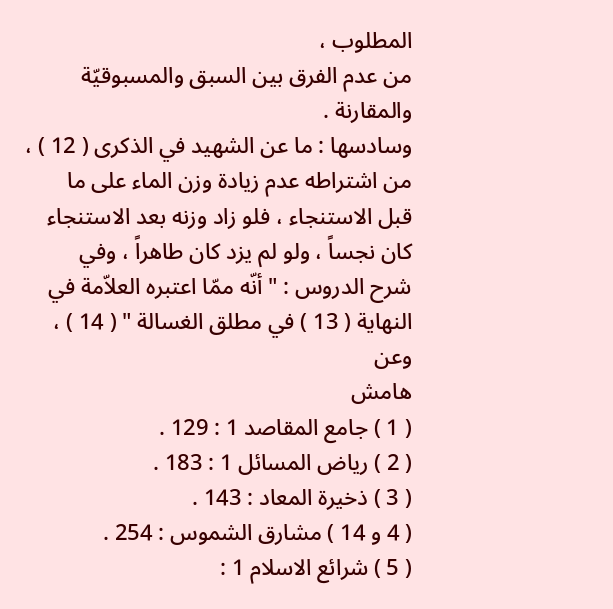المطلوب ،
من عدم الفرق بين السبق والمسبوقيّة والمقارنة .
وسادسها : ما عن الشهيد في الذكرى ( 12 ) ، من اشتراطه عدم زيادة وزن الماء على ما
قبل الاستنجاء ، فلو زاد وزنه بعد الاستنجاء كان نجساً ، ولو لم يزد كان طاهراً ، وفي
شرح الدروس : " أنّه ممّا اعتبره العلاّمة في النهاية ( 13 ) في مطلق الغسالة " ( 14 ) ، وعن
هامش
( 1 ) جامع المقاصد 1 : 129 .
( 2 ) رياض المسائل 1 : 183 .
( 3 ) ذخيرة المعاد : 143 .
( 4 و 14 ) مشارق الشموس : 254 .
( 5 ) شرائع الاسلام 1 :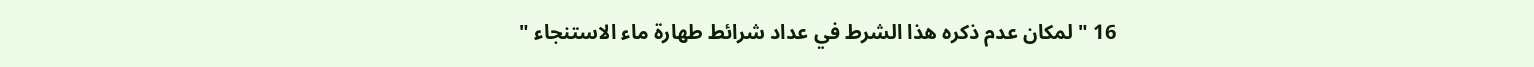16 " لمكان عدم ذكره هذا الشرط في عداد شرائط طهارة ماء الاستنجاء "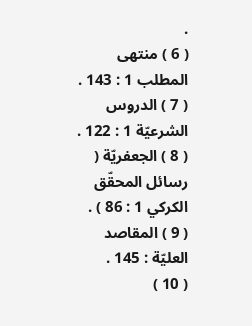.
( 6 ) منتهى المطلب 1 : 143 .
( 7 ) الدروس الشرعيّة 1 : 122 .
( 8 ) الجعفريّة ( رسائل المحقّق الكركي 1 : 86 ) .
( 9 ) المقاصد العليّة : 145 .
( 10 )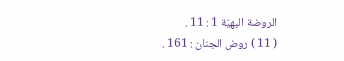الروضة البهيّة 1 : 11 .
( 11 ) روض الجنان : 161 .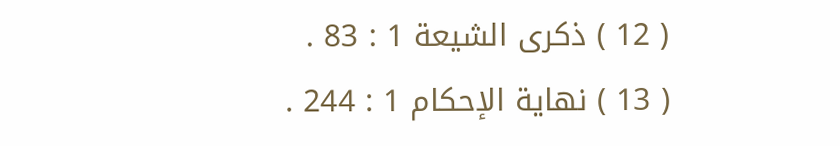( 12 ) ذكرى الشيعة 1 : 83 .
( 13 ) نهاية الإحكام 1 : 244 .